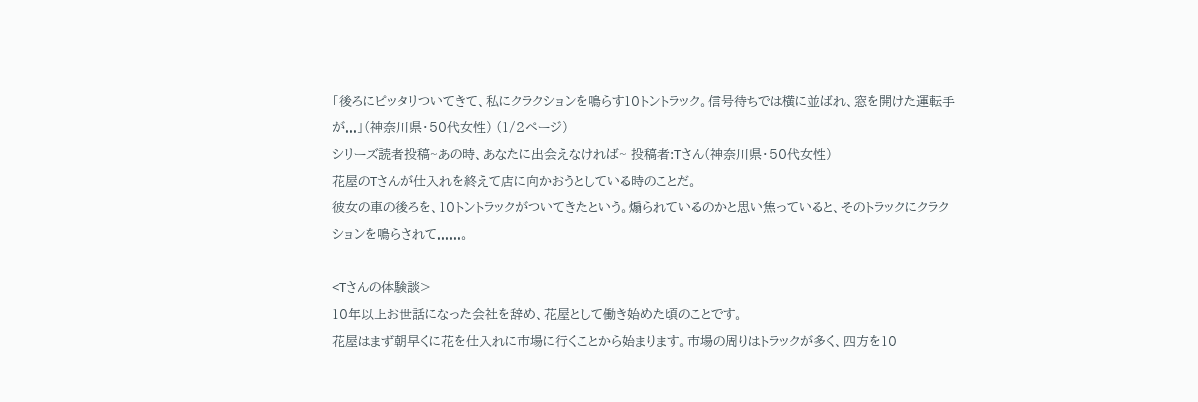「後ろにピッタリついてきて、私にクラクションを鳴らす10トントラック。信号待ちでは横に並ばれ、窓を開けた運転手が...」(神奈川県・50代女性) (1/2ページ)
シリーズ読者投稿~あの時、あなたに出会えなければ~ 投稿者:Tさん(神奈川県・50代女性)
花屋のTさんが仕入れを終えて店に向かおうとしている時のことだ。
彼女の車の後ろを、10トントラックがついてきたという。煽られているのかと思い焦っていると、そのトラックにクラクションを鳴らされて......。

<Tさんの体験談>
10年以上お世話になった会社を辞め、花屋として働き始めた頃のことです。
花屋はまず朝早くに花を仕入れに市場に行くことから始まります。市場の周りはトラックが多く、四方を10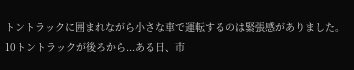トントラックに囲まれながら小さな車で運転するのは緊張感がありました。
10トントラックが後ろから...ある日、市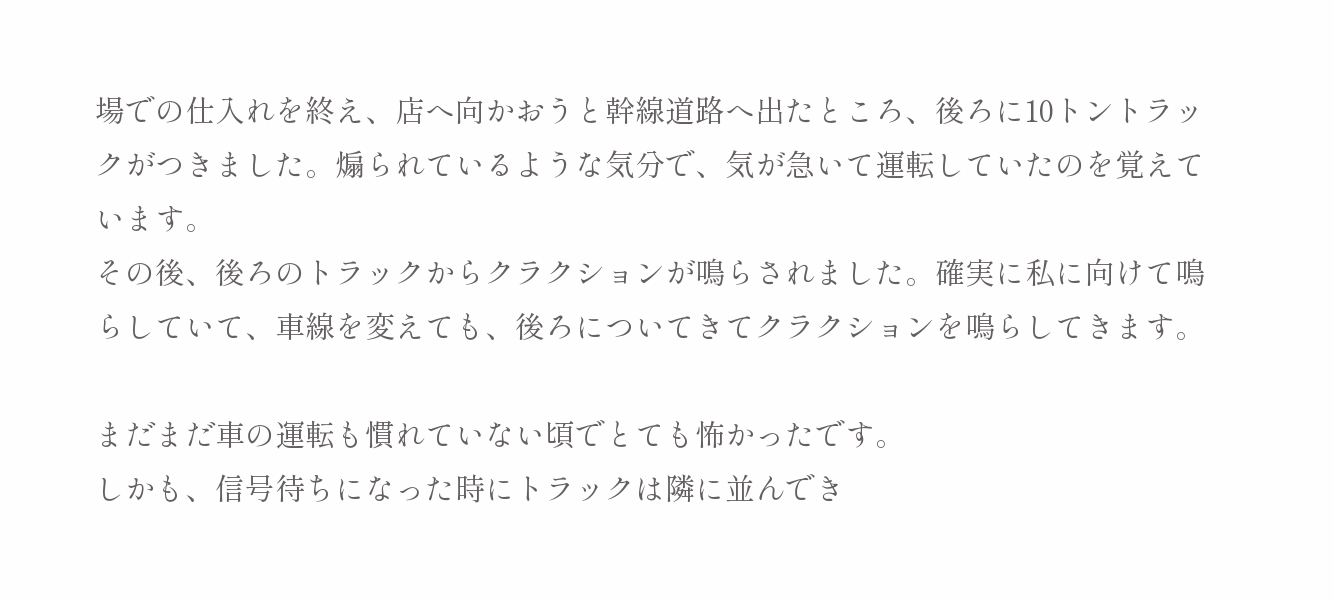場での仕入れを終え、店へ向かおうと幹線道路へ出たところ、後ろに10トントラックがつきました。煽られているような気分で、気が急いて運転していたのを覚えています。
その後、後ろのトラックからクラクションが鳴らされました。確実に私に向けて鳴らしていて、車線を変えても、後ろについてきてクラクションを鳴らしてきます。

まだまだ車の運転も慣れていない頃でとても怖かったです。
しかも、信号待ちになった時にトラックは隣に並んでき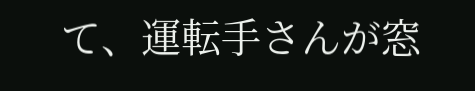て、運転手さんが窓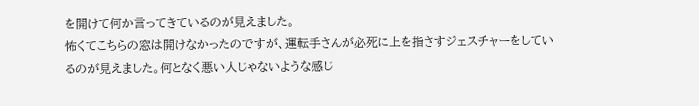を開けて何か言ってきているのが見えました。
怖くてこちらの窓は開けなかったのですが、運転手さんが必死に上を指さすジェスチャーをしているのが見えました。何となく悪い人じゃないような感じ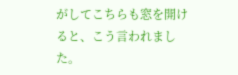がしてこちらも窓を開けると、こう言われました。